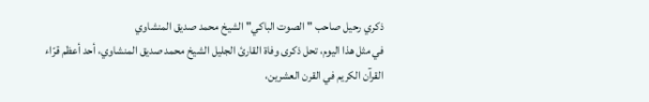ذكري رحيل صاحب "الصوت الباكي" الشيخ محمد صديق المنشاوي
في مثل هذا اليوم، تحل ذكرى وفاة القارئ الجليل الشيخ محمد صديق المنشاوي، أحد أعظم قرّاء القرآن الكريم في القرن العشرين،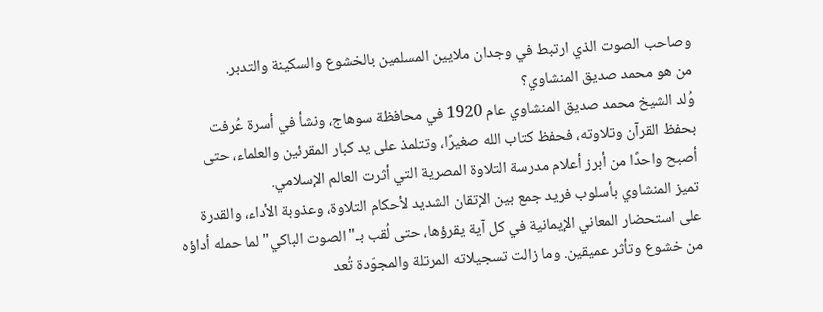وصاحب الصوت الذي ارتبط في وجدان ملايين المسلمين بالخشوع والسكينة والتدبر.
من هو محمد صديق المنشاوي؟
وُلد الشيخ محمد صديق المنشاوي عام 1920 في محافظة سوهاج، ونشأ في أسرة عُرفت بحفظ القرآن وتلاوته، فحفظ كتاب الله صغيرًا، وتتلمذ على يد كبار المقرئين والعلماء، حتى أصبح واحدًا من أبرز أعلام مدرسة التلاوة المصرية التي أثرت العالم الإسلامي.
تميز المنشاوي بأسلوب فريد جمع بين الإتقان الشديد لأحكام التلاوة، وعذوبة الأداء، والقدرة على استحضار المعاني الإيمانية في كل آية يقرؤها، حتى لُقب بـ"الصوت الباكي" لما حمله أداؤه من خشوع وتأثر عميقين. وما زالت تسجيلاته المرتلة والمجوّدة تُعد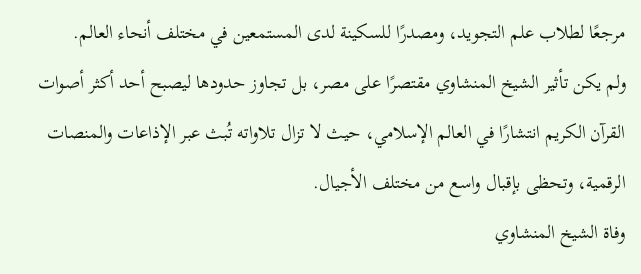مرجعًا لطلاب علم التجويد، ومصدرًا للسكينة لدى المستمعين في مختلف أنحاء العالم.
ولم يكن تأثير الشيخ المنشاوي مقتصرًا على مصر، بل تجاوز حدودها ليصبح أحد أكثر أصوات القرآن الكريم انتشارًا في العالم الإسلامي، حيث لا تزال تلاواته تُبث عبر الإذاعات والمنصات الرقمية، وتحظى بإقبال واسع من مختلف الأجيال.
وفاة الشيخ المنشاوي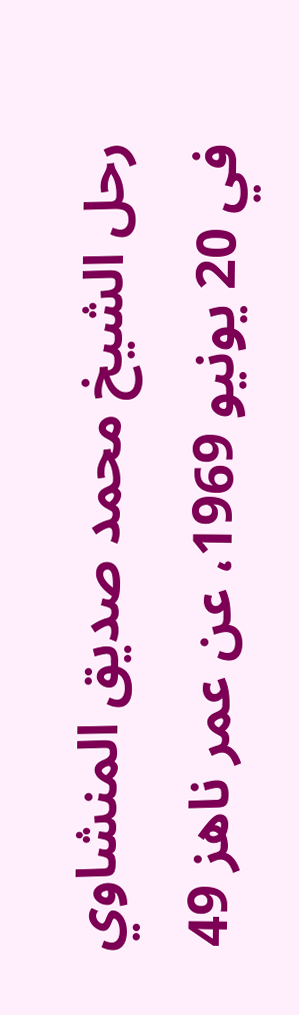رحل الشيخ محمد صديق المنشاوي في 20 يونيو 1969، عن عمر ناهز 49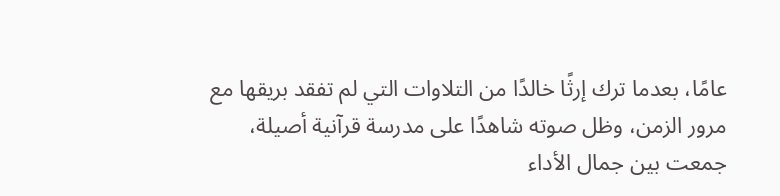عامًا، بعدما ترك إرثًا خالدًا من التلاوات التي لم تفقد بريقها مع مرور الزمن، وظل صوته شاهدًا على مدرسة قرآنية أصيلة، جمعت بين جمال الأداء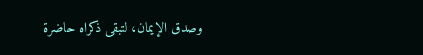وصدق الإيمان، لتبقى ذكراه حاضرة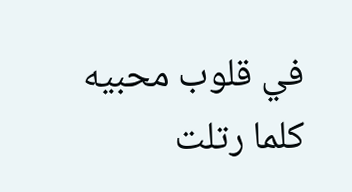في قلوب محبيه كلما رتلت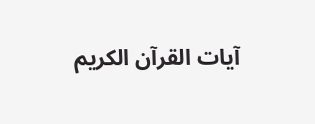آيات القرآن الكريم